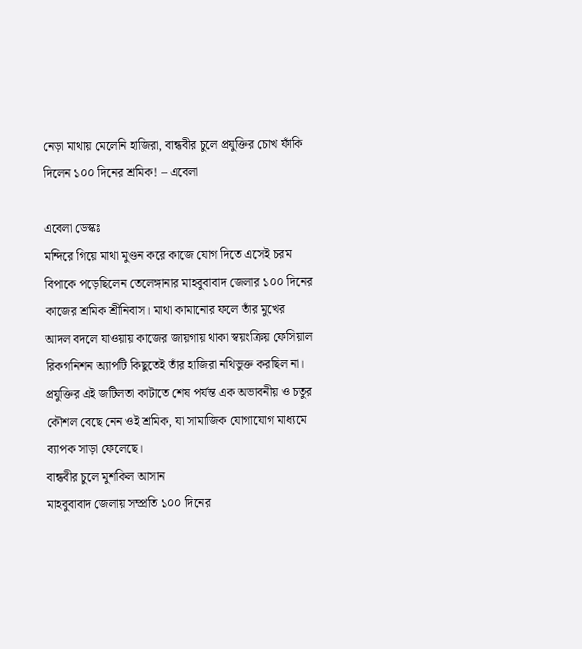নেড়া মাথায় মেলেনি হাজিরা, বান্ধবীর চুলে প্রযুক্তির চোখ ফাঁকি দিলেন ১০০ দিনের শ্রমিক! – এবেলা

এবেলা ডেস্কঃ
মন্দিরে গিয়ে মাথা মুণ্ডন করে কাজে যোগ দিতে এসেই চরম বিপাকে পড়েছিলেন তেলেঙ্গানার মাহবুবাবাদ জেলার ১০০ দিনের কাজের শ্রমিক শ্রীনিবাস। মাথা কামানোর ফলে তাঁর মুখের আদল বদলে যাওয়ায় কাজের জায়গায় থাকা স্বয়ংক্রিয় ফেসিয়াল রিকগনিশন অ্যাপটি কিছুতেই তাঁর হাজিরা নথিভুক্ত করছিল না। প্রযুক্তির এই জটিলতা কাটাতে শেষ পর্যন্ত এক অভাবনীয় ও চতুর কৌশল বেছে নেন ওই শ্রমিক, যা সামাজিক যোগাযোগ মাধ্যমে ব্যাপক সাড়া ফেলেছে।
বান্ধবীর চুলে মুশকিল আসান
মাহবুবাবাদ জেলায় সম্প্রতি ১০০ দিনের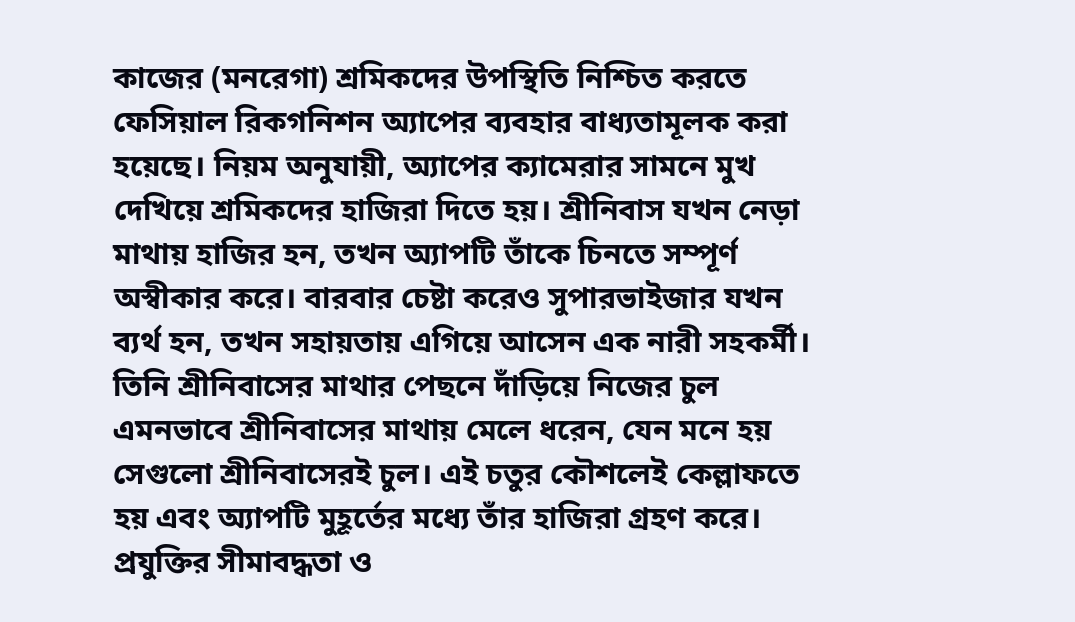কাজের (মনরেগা) শ্রমিকদের উপস্থিতি নিশ্চিত করতে ফেসিয়াল রিকগনিশন অ্যাপের ব্যবহার বাধ্যতামূলক করা হয়েছে। নিয়ম অনুযায়ী, অ্যাপের ক্যামেরার সামনে মুখ দেখিয়ে শ্রমিকদের হাজিরা দিতে হয়। শ্রীনিবাস যখন নেড়া মাথায় হাজির হন, তখন অ্যাপটি তাঁকে চিনতে সম্পূর্ণ অস্বীকার করে। বারবার চেষ্টা করেও সুপারভাইজার যখন ব্যর্থ হন, তখন সহায়তায় এগিয়ে আসেন এক নারী সহকর্মী। তিনি শ্রীনিবাসের মাথার পেছনে দাঁড়িয়ে নিজের চুল এমনভাবে শ্রীনিবাসের মাথায় মেলে ধরেন, যেন মনে হয় সেগুলো শ্রীনিবাসেরই চুল। এই চতুর কৌশলেই কেল্লাফতে হয় এবং অ্যাপটি মুহূর্তের মধ্যে তাঁর হাজিরা গ্রহণ করে।
প্রযুক্তির সীমাবদ্ধতা ও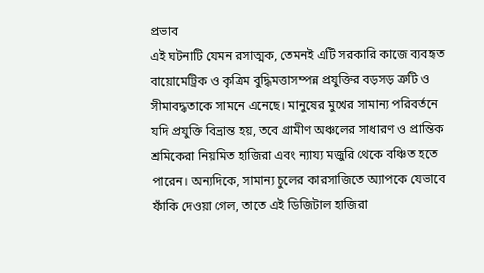প্রভাব
এই ঘটনাটি যেমন রসাত্মক, তেমনই এটি সরকারি কাজে ব্যবহৃত বায়োমেট্রিক ও কৃত্রিম বুদ্ধিমত্তাসম্পন্ন প্রযুক্তির বড়সড় ত্রুটি ও সীমাবদ্ধতাকে সামনে এনেছে। মানুষের মুখের সামান্য পরিবর্তনে যদি প্রযুক্তি বিভ্রান্ত হয়, তবে গ্রামীণ অঞ্চলের সাধারণ ও প্রান্তিক শ্রমিকেরা নিয়মিত হাজিরা এবং ন্যায্য মজুরি থেকে বঞ্চিত হতে পারেন। অন্যদিকে, সামান্য চুলের কারসাজিতে অ্যাপকে যেভাবে ফাঁকি দেওয়া গেল, তাতে এই ডিজিটাল হাজিরা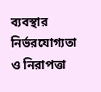ব্যবস্থার নির্ভরযোগ্যতা ও নিরাপত্তা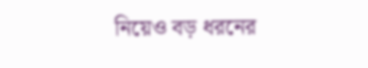নিয়েও বড় ধরনের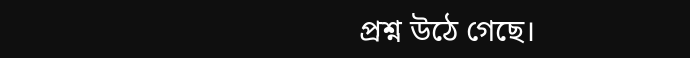প্রশ্ন উঠে গেছে।